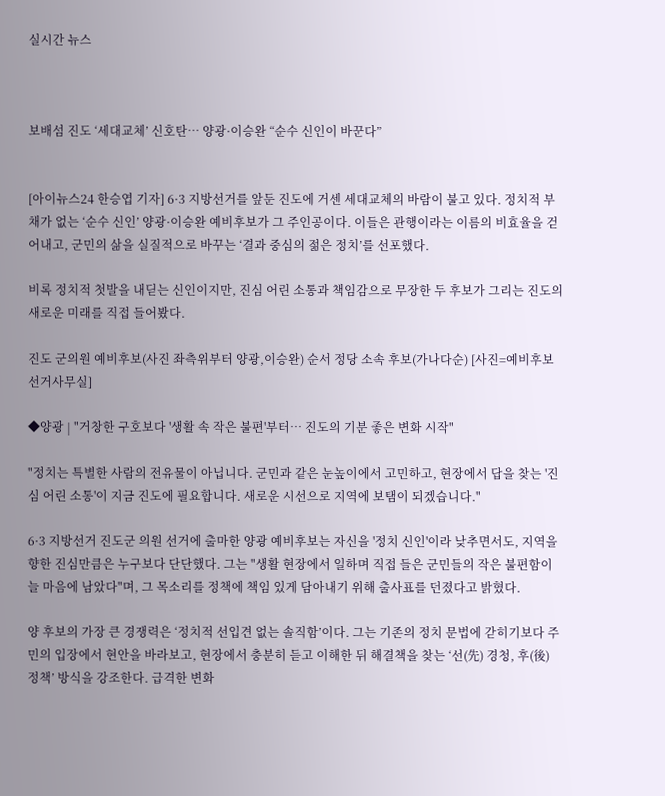실시간 뉴스



보배섬 진도 ‘세대교체’ 신호탄… 양광·이승완 “순수 신인이 바꾼다”


[아이뉴스24 한승엽 기자] 6·3 지방선거를 앞둔 진도에 거센 세대교체의 바람이 불고 있다. 정치적 부채가 없는 ‘순수 신인’ 양광·이승완 예비후보가 그 주인공이다. 이들은 관행이라는 이름의 비효율을 걷어내고, 군민의 삶을 실질적으로 바꾸는 ‘결과 중심의 젊은 정치’를 선포했다.

비록 정치적 첫발을 내딛는 신인이지만, 진심 어린 소통과 책임감으로 무장한 두 후보가 그리는 진도의 새로운 미래를 직접 들어봤다.

진도 군의원 예비후보(사진 좌측위부터 양광,이승완) 순서 정당 소속 후보(가나다순) [사진=예비후보 선거사무실]

◆양광 | "거창한 구호보다 '생활 속 작은 불편'부터… 진도의 기분 좋은 변화 시작"

"정치는 특별한 사람의 전유물이 아닙니다. 군민과 같은 눈높이에서 고민하고, 현장에서 답을 찾는 '진심 어린 소통'이 지금 진도에 필요합니다. 새로운 시선으로 지역에 보탬이 되겠습니다."

6·3 지방선거 진도군 의원 선거에 출마한 양광 예비후보는 자신을 '정치 신인'이라 낮추면서도, 지역을 향한 진심만큼은 누구보다 단단했다. 그는 "생활 현장에서 일하며 직접 들은 군민들의 작은 불편함이 늘 마음에 남았다"며, 그 목소리를 정책에 책임 있게 담아내기 위해 출사표를 던졌다고 밝혔다.

양 후보의 가장 큰 경쟁력은 ‘정치적 선입견 없는 솔직함’이다. 그는 기존의 정치 문법에 갇히기보다 주민의 입장에서 현안을 바라보고, 현장에서 충분히 듣고 이해한 뒤 해결책을 찾는 ‘선(先) 경청, 후(後) 정책’ 방식을 강조한다. 급격한 변화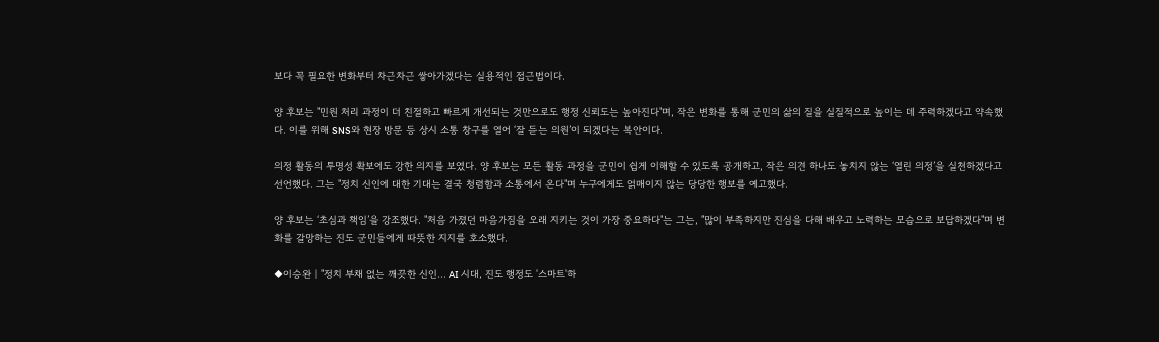보다 꼭 필요한 변화부터 차근차근 쌓아가겠다는 실용적인 접근법이다.

양 후보는 "민원 처리 과정이 더 친절하고 빠르게 개선되는 것만으로도 행정 신뢰도는 높아진다"며, 작은 변화를 통해 군민의 삶의 질을 실질적으로 높이는 데 주력하겠다고 약속했다. 이를 위해 SNS와 현장 방문 등 상시 소통 창구를 열어 ‘잘 듣는 의원’이 되겠다는 복안이다.

의정 활동의 투명성 확보에도 강한 의지를 보였다. 양 후보는 모든 활동 과정을 군민이 쉽게 이해할 수 있도록 공개하고, 작은 의견 하나도 놓치지 않는 ‘열린 의정’을 실천하겠다고 선언했다. 그는 "정치 신인에 대한 기대는 결국 청렴함과 소통에서 온다"며 누구에게도 얽매이지 않는 당당한 행보를 예고했다.

양 후보는 ‘초심과 책임’을 강조했다. "처음 가졌던 마음가짐을 오래 지키는 것이 가장 중요하다"는 그는, "많이 부족하지만 진심을 다해 배우고 노력하는 모습으로 보답하겠다"며 변화를 갈망하는 진도 군민들에게 따뜻한 지지를 호소했다.

◆이승완 | "정치 부채 없는 깨끗한 신인… AI 시대, 진도 행정도 '스마트'하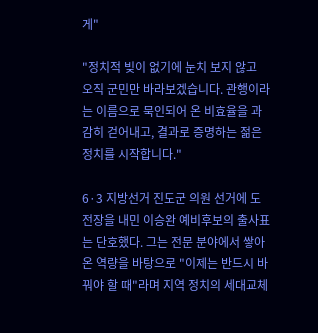게"

"정치적 빚이 없기에 눈치 보지 않고 오직 군민만 바라보겠습니다. 관행이라는 이름으로 묵인되어 온 비효율을 과감히 걷어내고, 결과로 증명하는 젊은 정치를 시작합니다."

6·3 지방선거 진도군 의원 선거에 도전장을 내민 이승완 예비후보의 출사표는 단호했다. 그는 전문 분야에서 쌓아온 역량을 바탕으로 "이제는 반드시 바꿔야 할 때"라며 지역 정치의 세대교체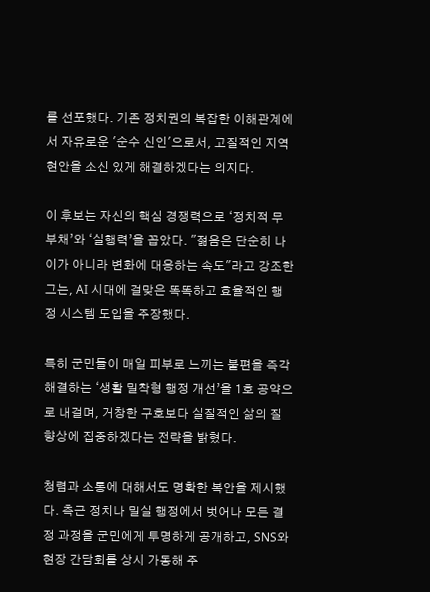를 선포했다. 기존 정치권의 복잡한 이해관계에서 자유로운 '순수 신인'으로서, 고질적인 지역 현안을 소신 있게 해결하겠다는 의지다.

이 후보는 자신의 핵심 경쟁력으로 ‘정치적 무부채’와 ‘실행력’을 꼽았다. "젊음은 단순히 나이가 아니라 변화에 대응하는 속도"라고 강조한 그는, AI 시대에 걸맞은 똑똑하고 효율적인 행정 시스템 도입을 주장했다.

특히 군민들이 매일 피부로 느끼는 불편을 즉각 해결하는 ‘생활 밀착형 행정 개선’을 1호 공약으로 내걸며, 거창한 구호보다 실질적인 삶의 질 향상에 집중하겠다는 전략을 밝혔다.

청렴과 소통에 대해서도 명확한 복안을 제시했다. 측근 정치나 밀실 행정에서 벗어나 모든 결정 과정을 군민에게 투명하게 공개하고, SNS와 현장 간담회를 상시 가동해 주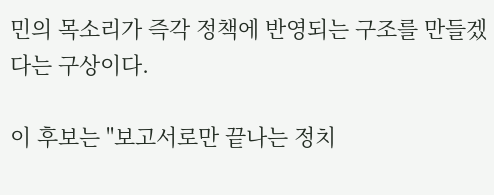민의 목소리가 즉각 정책에 반영되는 구조를 만들겠다는 구상이다.

이 후보는 "보고서로만 끝나는 정치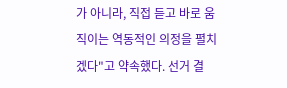가 아니라, 직접 듣고 바로 움직이는 역동적인 의정을 펼치겠다"고 약속했다. 선거 결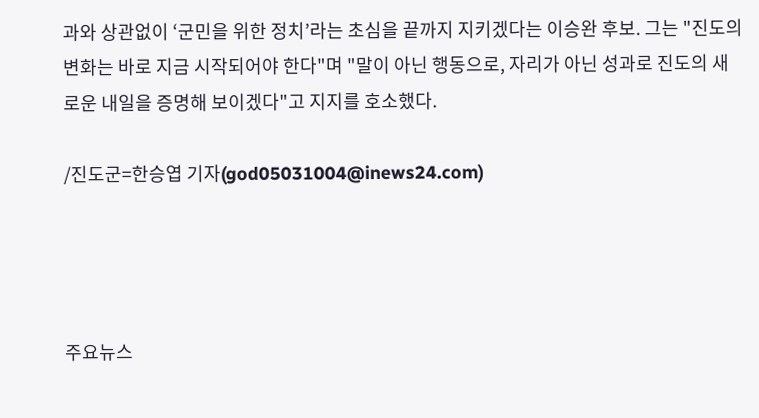과와 상관없이 ‘군민을 위한 정치’라는 초심을 끝까지 지키겠다는 이승완 후보. 그는 "진도의 변화는 바로 지금 시작되어야 한다"며 "말이 아닌 행동으로, 자리가 아닌 성과로 진도의 새로운 내일을 증명해 보이겠다"고 지지를 호소했다.

/진도군=한승엽 기자(god05031004@inews24.com)




주요뉴스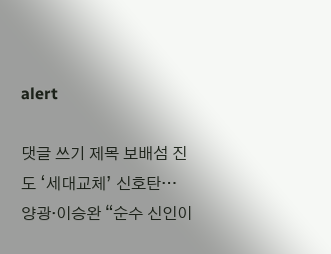alert

댓글 쓰기 제목 보배섬 진도 ‘세대교체’ 신호탄… 양광·이승완 “순수 신인이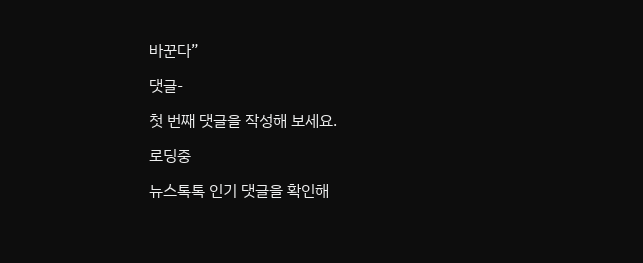바꾼다”

댓글-

첫 번째 댓글을 작성해 보세요.

로딩중

뉴스톡톡 인기 댓글을 확인해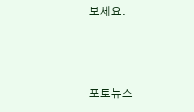보세요.



포토뉴스